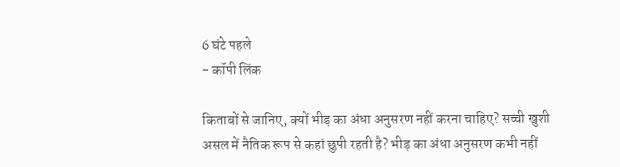6 घंटे पहले
- कॉपी लिंक

किताबों से जानिए, क्यों भीड़ का अंधा अनुसरण नहीं करना चाहिए? सच्ची खुशी असल में नैतिक रूप से कहां छुपी रहती है? भीड़ का अंधा अनुसरण कभी नहीं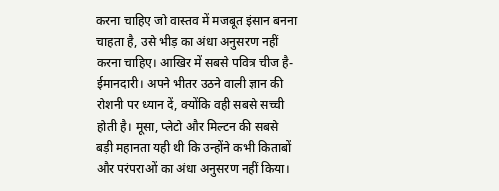करना चाहिए जो वास्तव में मजबूत इंसान बनना चाहता है, उसे भीड़ का अंधा अनुसरण नहीं करना चाहिए। आखिर में सबसे पवित्र चीज है- ईमानदारी। अपने भीतर उठने वाली ज्ञान की रोशनी पर ध्यान दें, क्योंकि वही सबसे सच्ची होती है। मूसा, प्लेटो और मिल्टन की सबसे बड़ी महानता यही थी कि उन्होंने कभी किताबों और परंपराओं का अंधा अनुसरण नहीं किया।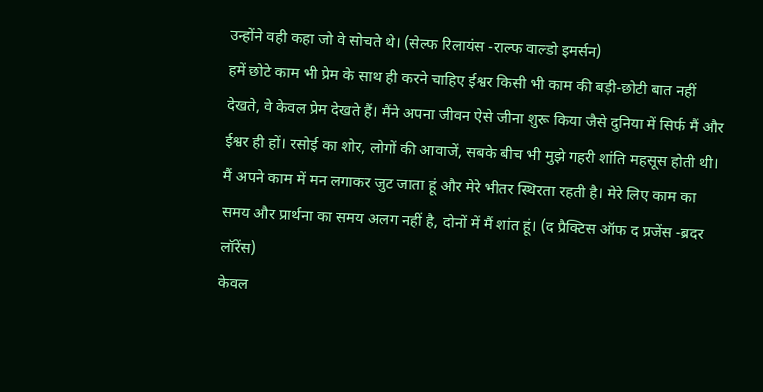उन्होंने वही कहा जो वे सोचते थे। (सेल्फ रिलायंस -राल्फ वाल्डो इमर्सन)
हमें छोटे काम भी प्रेम के साथ ही करने चाहिए ईश्वर किसी भी काम की बड़ी-छोटी बात नहीं देखते, वे केवल प्रेम देखते हैं। मैंने अपना जीवन ऐसे जीना शुरू किया जैसे दुनिया में सिर्फ मैं और ईश्वर ही हों। रसोई का शोर, लोगों की आवाजें, सबके बीच भी मुझे गहरी शांति महसूस होती थी। मैं अपने काम में मन लगाकर जुट जाता हूं और मेरे भीतर स्थिरता रहती है। मेरे लिए काम का समय और प्रार्थना का समय अलग नहीं है, दोनों में मैं शांत हूं। (द प्रैक्टिस ऑफ द प्रजेंस -ब्रदर लॉरेंस)
केवल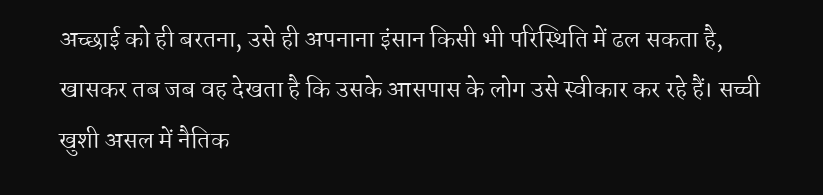अच्छाई को ही बरतना, उसे ही अपनाना इंसान किसी भी परिस्थिति में ढल सकता है, खासकर तब जब वह देखता है कि उसके आसपास के लोग उसे स्वीकार कर रहे हैं। सच्ची खुशी असल में नैतिक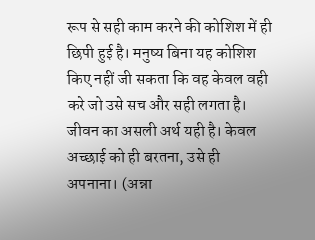रूप से सही काम करने की कोशिश में ही छिपी हुई है। मनुष्य बिना यह कोशिश किए नहीं जी सकता कि वह केवल वही करे जो उसे सच और सही लगता है। जीवन का असली अर्थ यही है। केवल अच्छाई को ही बरतना, उसे ही अपनाना। (अन्ना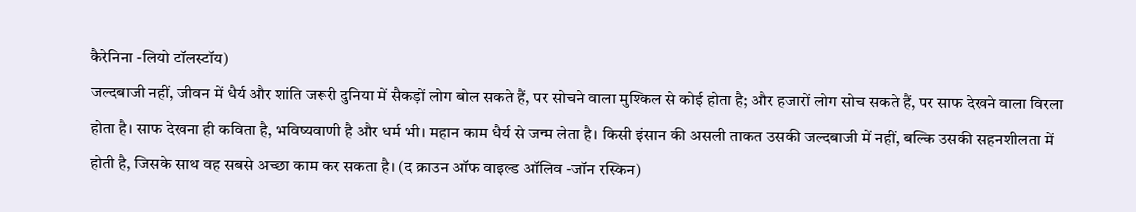कैरेनिना -लियो टॉलस्टॉय)
जल्दबाजी नहीं, जीवन में धैर्य और शांति जरूरी दुनिया में सैकड़ों लोग बोल सकते हैं, पर सोचने वाला मुश्किल से कोई होता है; और हजारों लोग सोच सकते हैं, पर साफ देखने वाला विरला होता है। साफ देखना ही कविता है, भविष्यवाणी है और धर्म भी। महान काम धैर्य से जन्म लेता है। किसी इंसान की असली ताकत उसकी जल्दबाजी में नहीं, बल्कि उसकी सहनशीलता में होती है, जिसके साथ वह सबसे अच्छा काम कर सकता है। (द क्राउन ऑफ वाइल्ड ऑलिव -जॉन रस्किन)